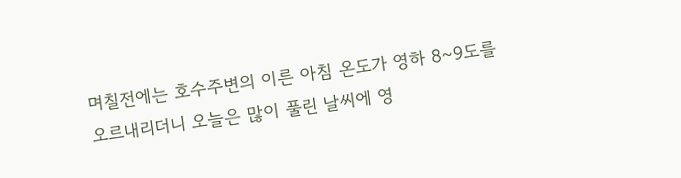며칠전에는 호수주변의 이른 아침 온도가 영하 8~9도를 오르내리더니 오늘은 많이 풀린 날씨에 영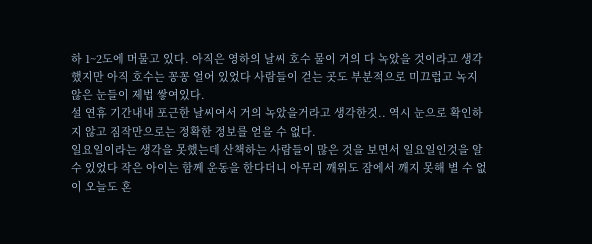하 1~2도에 머물고 있다. 아직은 영하의 날씨 호수 물이 거의 다 녹았을 것이라고 생각했지만 아직 호수는 꽁꽁 얼어 있었다 사람들이 걷는 곳도 부분적으로 미끄럽고 녹지 않은 눈들이 제법 쌓여있다.
설 연휴 기간내내 포근한 날씨여서 거의 녹았을거라고 생각한것.. 역시 눈으로 확인하지 않고 짐작만으로는 정확한 정보를 얻을 수 없다.
일요일이라는 생각을 못했는데 산책하는 사람들이 많은 것을 보면서 일요일인것을 알 수 있었다 작은 아이는 함께 운동을 한다더니 아무리 깨워도 잠에서 깨지 못해 별 수 없이 오늘도 혼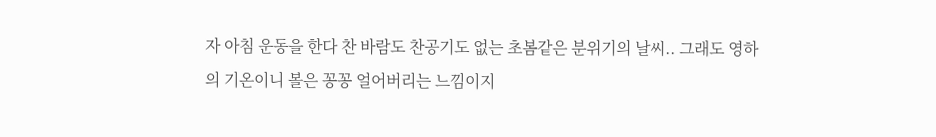자 아침 운동을 한다 찬 바람도 찬공기도 없는 초봄같은 분위기의 날씨.. 그래도 영하의 기온이니 볼은 꽁꽁 얼어버리는 느낌이지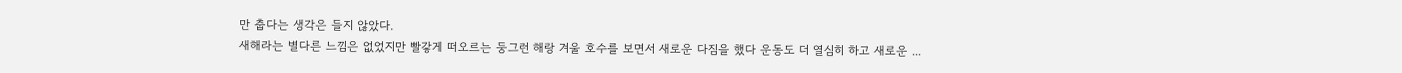만 춥다는 생각은 들지 않았다.
새해라는 별다른 느낌은 없었지만 빨갛게 떠오르는 둥그런 해랑 겨울 호수를 보면서 새로운 다짐을 했다 운동도 더 열심히 하고 새로운 ...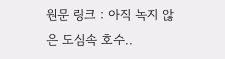원문 링크 : 아직 녹지 않은 도심속 호수..